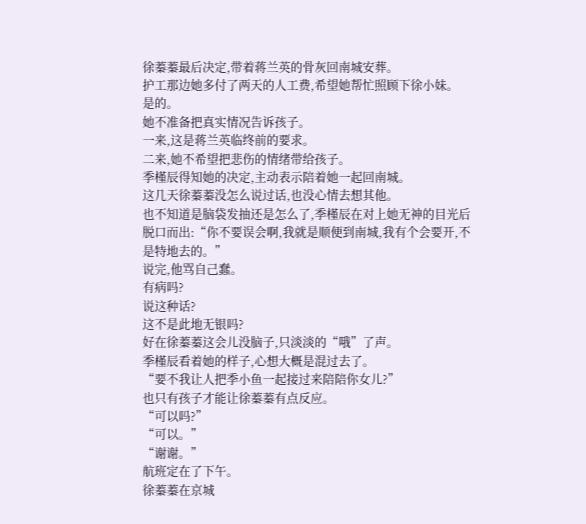徐蓁蓁最后决定,带着蒋兰英的骨灰回南城安葬。
护工那边她多付了两天的人工费,希望她帮忙照顾下徐小妹。
是的。
她不准备把真实情况告诉孩子。
一来,这是蒋兰英临终前的要求。
二来,她不希望把悲伤的情绪带给孩子。
季槿辰得知她的决定,主动表示陪着她一起回南城。
这几天徐蓁蓁没怎么说过话,也没心情去想其他。
也不知道是脑袋发抽还是怎么了,季槿辰在对上她无神的目光后脱口而出:“你不要误会啊,我就是顺便到南城,我有个会要开,不是特地去的。”
说完,他骂自己蠢。
有病吗?
说这种话?
这不是此地无银吗?
好在徐蓁蓁这会儿没脑子,只淡淡的“哦”了声。
季槿辰看着她的样子,心想大概是混过去了。
“要不我让人把季小鱼一起接过来陪陪你女儿?”
也只有孩子才能让徐蓁蓁有点反应。
“可以吗?”
“可以。”
“谢谢。”
航班定在了下午。
徐蓁蓁在京城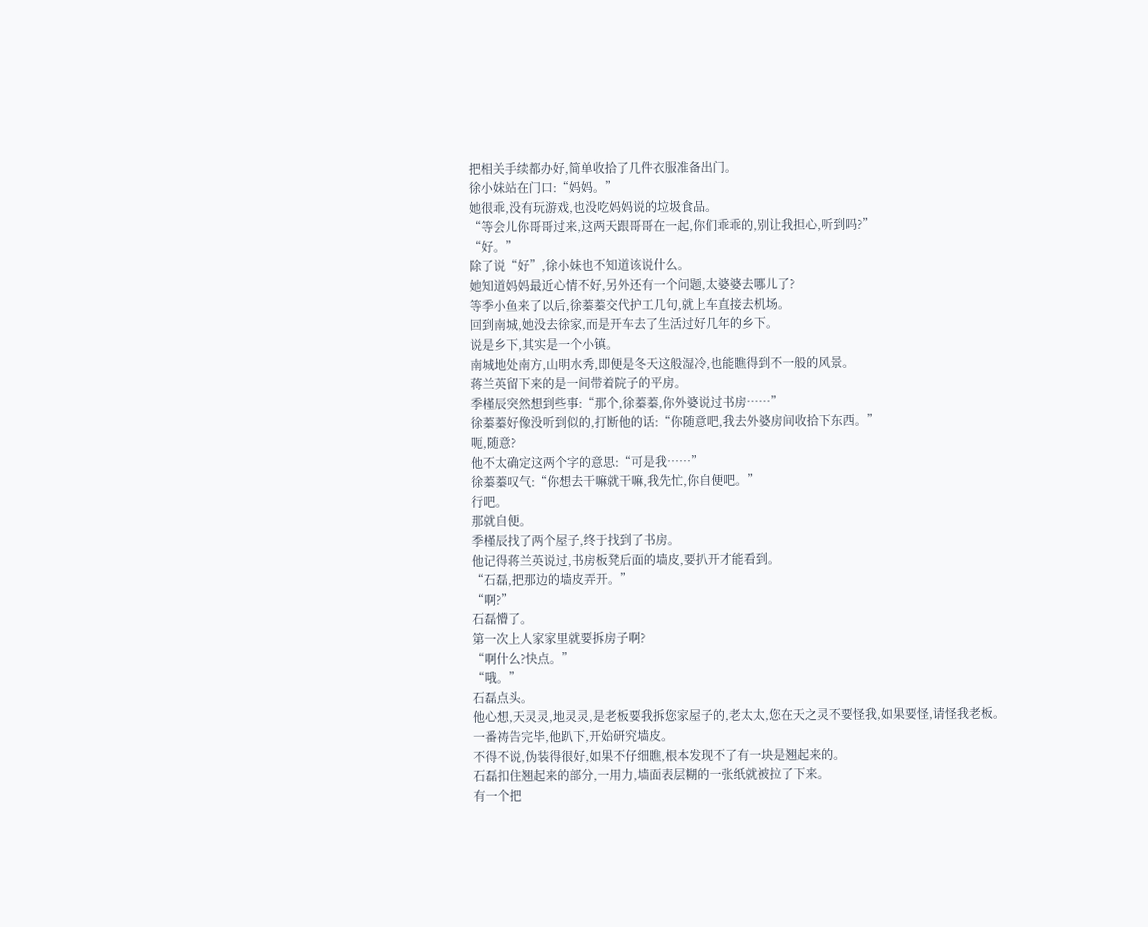把相关手续都办好,简单收拾了几件衣服准备出门。
徐小妹站在门口:“妈妈。”
她很乖,没有玩游戏,也没吃妈妈说的垃圾食品。
“等会儿你哥哥过来,这两天跟哥哥在一起,你们乖乖的,别让我担心,听到吗?”
“好。”
除了说“好”,徐小妹也不知道该说什么。
她知道妈妈最近心情不好,另外还有一个问题,太婆婆去哪儿了?
等季小鱼来了以后,徐蓁蓁交代护工几句,就上车直接去机场。
回到南城,她没去徐家,而是开车去了生活过好几年的乡下。
说是乡下,其实是一个小镇。
南城地处南方,山明水秀,即便是冬天这般湿冷,也能瞧得到不一般的风景。
蒋兰英留下来的是一间带着院子的平房。
季槿辰突然想到些事:“那个,徐蓁蓁,你外婆说过书房……”
徐蓁蓁好像没听到似的,打断他的话:“你随意吧,我去外婆房间收拾下东西。”
呃,随意?
他不太确定这两个字的意思:“可是我……”
徐蓁蓁叹气:“你想去干嘛就干嘛,我先忙,你自便吧。”
行吧。
那就自便。
季槿辰找了两个屋子,终于找到了书房。
他记得蒋兰英说过,书房板凳后面的墙皮,要扒开才能看到。
“石磊,把那边的墙皮弄开。”
“啊?”
石磊懵了。
第一次上人家家里就要拆房子啊?
“啊什么?快点。”
“哦。”
石磊点头。
他心想,天灵灵,地灵灵,是老板要我拆您家屋子的,老太太,您在天之灵不要怪我,如果要怪,请怪我老板。
一番祷告完毕,他趴下,开始研究墙皮。
不得不说,伪装得很好,如果不仔细瞧,根本发现不了有一块是翘起来的。
石磊扣住翘起来的部分,一用力,墙面表层糊的一张纸就被拉了下来。
有一个把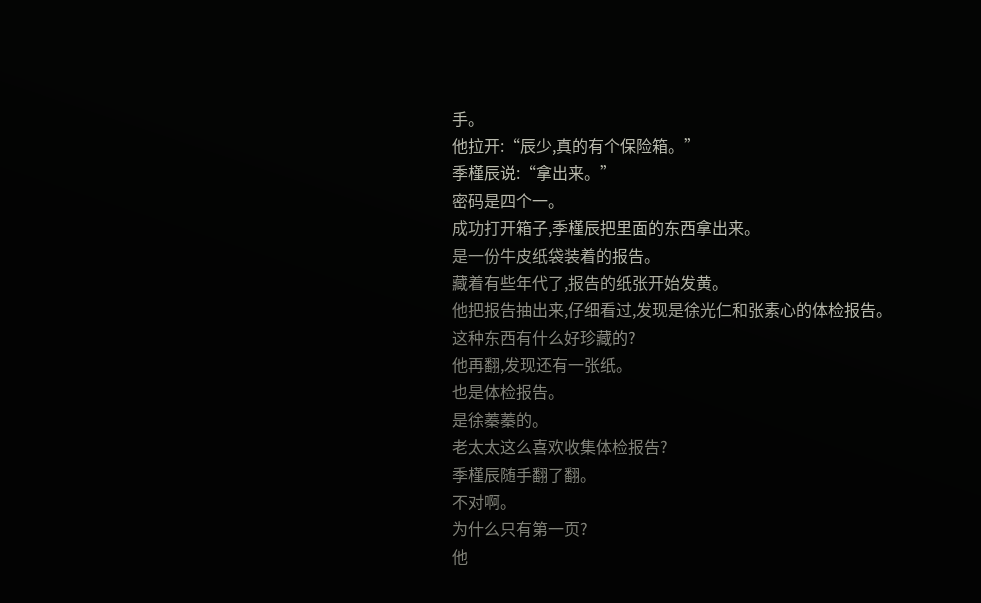手。
他拉开:“辰少,真的有个保险箱。”
季槿辰说:“拿出来。”
密码是四个一。
成功打开箱子,季槿辰把里面的东西拿出来。
是一份牛皮纸袋装着的报告。
藏着有些年代了,报告的纸张开始发黄。
他把报告抽出来,仔细看过,发现是徐光仁和张素心的体检报告。
这种东西有什么好珍藏的?
他再翻,发现还有一张纸。
也是体检报告。
是徐蓁蓁的。
老太太这么喜欢收集体检报告?
季槿辰随手翻了翻。
不对啊。
为什么只有第一页?
他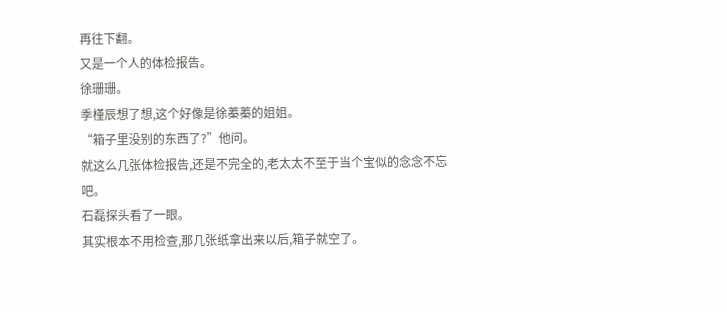再往下翻。
又是一个人的体检报告。
徐珊珊。
季槿辰想了想,这个好像是徐蓁蓁的姐姐。
“箱子里没别的东西了?”他问。
就这么几张体检报告,还是不完全的,老太太不至于当个宝似的念念不忘吧。
石磊探头看了一眼。
其实根本不用检查,那几张纸拿出来以后,箱子就空了。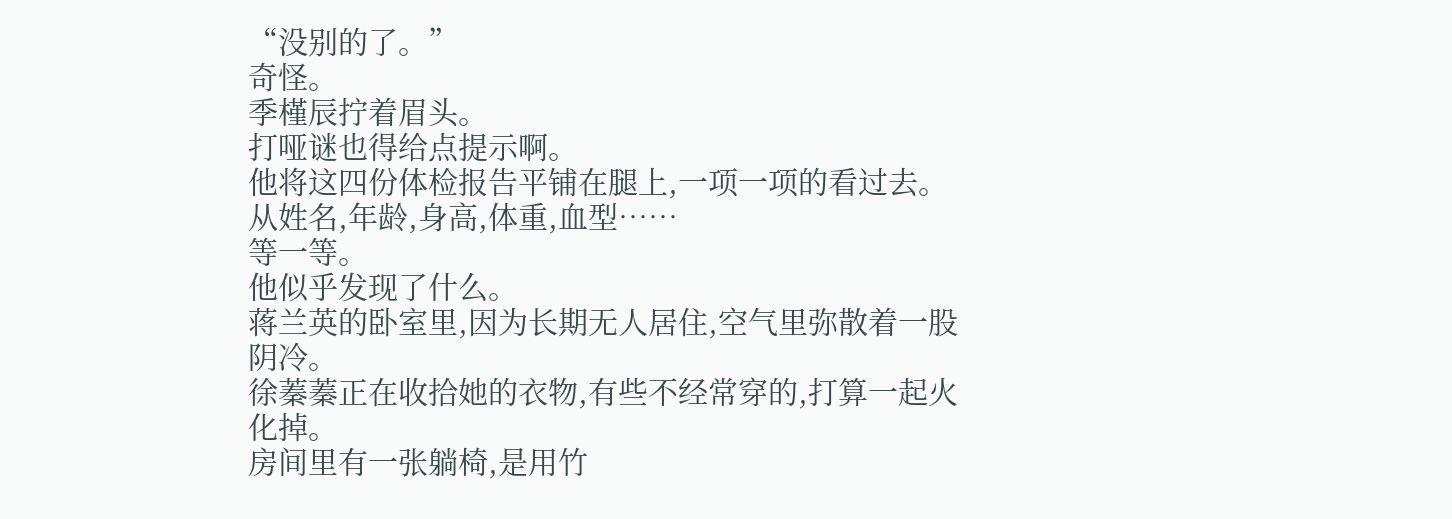“没别的了。”
奇怪。
季槿辰拧着眉头。
打哑谜也得给点提示啊。
他将这四份体检报告平铺在腿上,一项一项的看过去。
从姓名,年龄,身高,体重,血型……
等一等。
他似乎发现了什么。
蒋兰英的卧室里,因为长期无人居住,空气里弥散着一股阴冷。
徐蓁蓁正在收拾她的衣物,有些不经常穿的,打算一起火化掉。
房间里有一张躺椅,是用竹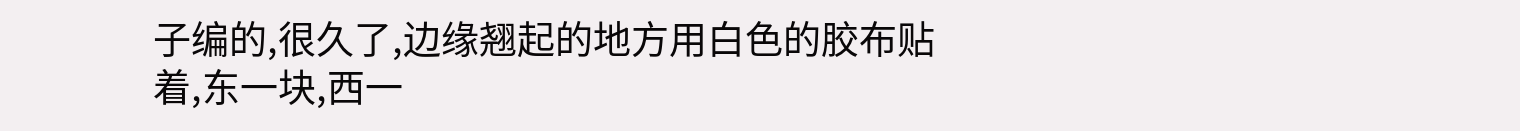子编的,很久了,边缘翘起的地方用白色的胶布贴着,东一块,西一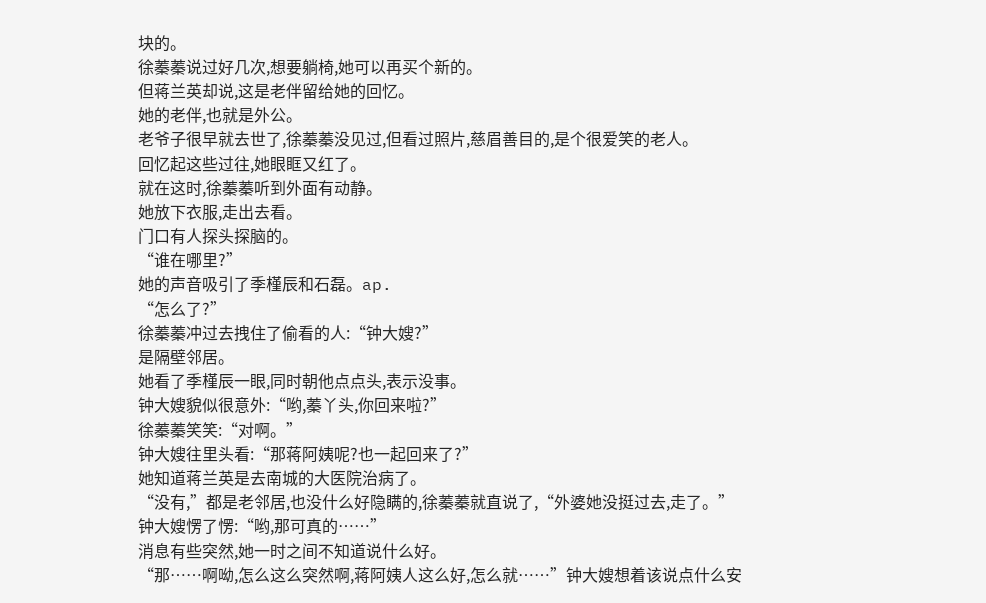块的。
徐蓁蓁说过好几次,想要躺椅,她可以再买个新的。
但蒋兰英却说,这是老伴留给她的回忆。
她的老伴,也就是外公。
老爷子很早就去世了,徐蓁蓁没见过,但看过照片,慈眉善目的,是个很爱笑的老人。
回忆起这些过往,她眼眶又红了。
就在这时,徐蓁蓁听到外面有动静。
她放下衣服,走出去看。
门口有人探头探脑的。
“谁在哪里?”
她的声音吸引了季槿辰和石磊。ap.
“怎么了?”
徐蓁蓁冲过去拽住了偷看的人:“钟大嫂?”
是隔壁邻居。
她看了季槿辰一眼,同时朝他点点头,表示没事。
钟大嫂貌似很意外:“哟,蓁丫头,你回来啦?”
徐蓁蓁笑笑:“对啊。”
钟大嫂往里头看:“那蒋阿姨呢?也一起回来了?”
她知道蒋兰英是去南城的大医院治病了。
“没有,”都是老邻居,也没什么好隐瞒的,徐蓁蓁就直说了,“外婆她没挺过去,走了。”
钟大嫂愣了愣:“哟,那可真的……”
消息有些突然,她一时之间不知道说什么好。
“那……啊呦,怎么这么突然啊,蒋阿姨人这么好,怎么就……”钟大嫂想着该说点什么安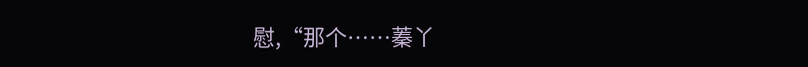慰,“那个……蓁丫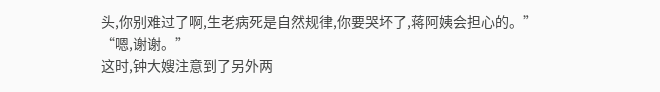头,你别难过了啊,生老病死是自然规律,你要哭坏了,蒋阿姨会担心的。”
“嗯,谢谢。”
这时,钟大嫂注意到了另外两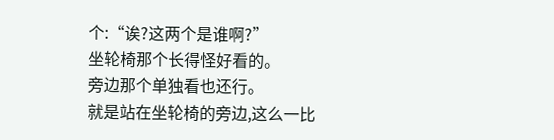个:“诶?这两个是谁啊?”
坐轮椅那个长得怪好看的。
旁边那个单独看也还行。
就是站在坐轮椅的旁边,这么一比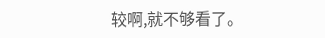较啊,就不够看了。